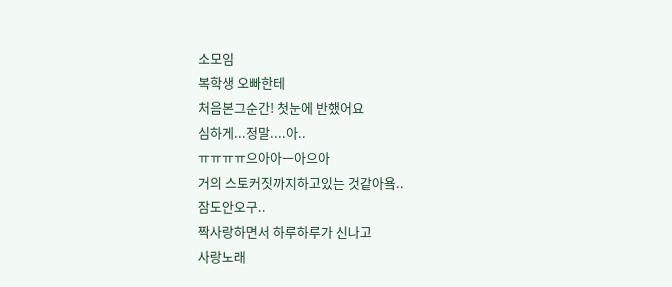소모임
복학생 오빠한테
처음본그순간! 첫눈에 반했어요
심하게...정말....아..
ㅠㅠㅠㅠ으아아ㅡ아으아
거의 스토커짓까지하고있는 것같아욬..
잠도안오구..
짝사랑하면서 하루하루가 신나고
사랑노래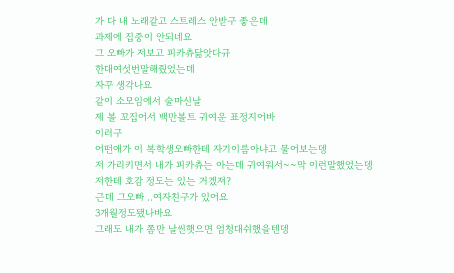가 다 내 노래같고 스트레스 안받구 좋은데
과제에 집중이 안되네요
그 오빠가 저보고 피카츄닮앗다규
한대여섯번말해줬었는데
자꾸 생각나요
같이 소모임에서 술마신날
제 볼 꼬집어서 백만볼트 귀여운 표정지어바
이러구
어떤애가 이 복학생오빠한테 자기이름아냐고 물어보는뎅
저 가리키면서 내가 피카츄는 아는데 귀여워서~~막 이런말했었는뎅
저한테 호감 정도는 있는 거겠져?
근데 그오빠 ..여자친구가 있어요
3개월정도됐나바요
그래도 내가 쫌만 날씬햇으면 엄청대쉬했을텐뎅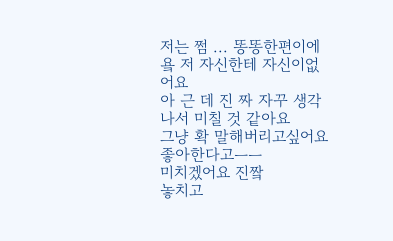저는 쩜 ... 똥똥한편이에욬 저 자신한테 자신이없어요
아 근 데 진 짜 자꾸 생각나서 미칠 것 같아요
그냥 확 말해버리고싶어요 좋아한다고ㅡㅡ
미치겠어요 진짴
놓치고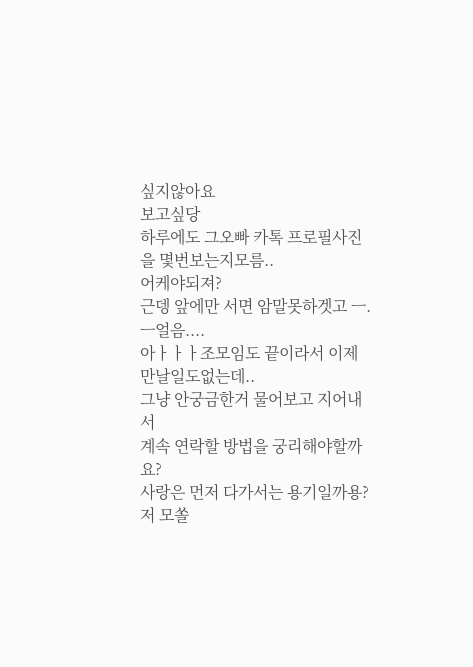싶지않아요
보고싶당
하루에도 그오빠 카톡 프로필사진을 몇번보는지모름..
어케야되져?
근뎅 앞에만 서면 암말못하겟고 ㅡ.ㅡ얼음....
아ㅏㅏㅏ조모임도 끝이라서 이제 만날일도없는데..
그냥 안궁금한거 물어보고 지어내서
계속 연락할 방법을 궁리해야할까요?
사랑은 먼저 다가서는 용기일까용?
저 모쏠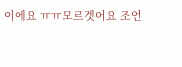이에요 ㅠㅠ모르겟어요 조언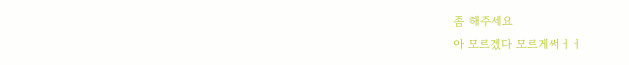좀 해주세요
아 모르겠다 모르게써ㅓㅓ